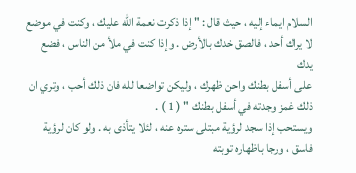السلام ايماء إليه ، حيث قال : " إذا ذكرت نعمة الله عليك ، وكنت في موضع
لا يراك أحد ، فالصق خدك بالأرض . وإذا كنت في ملأ من الناس ، فضع يدك
على أسفل بطنك واحن ظهرك ، وليكن تواضعا لله فان ذلك أحب ، وتري ان
ذلك غمز وجدته في أسفل بطنك " ( 1 ) .
ويستحب إذا سجد لرؤية مبتلى ستره عنه ، لئلا يتأذى به . ولو كان لرؤية
فاسق ، ورجا باظهاره توبته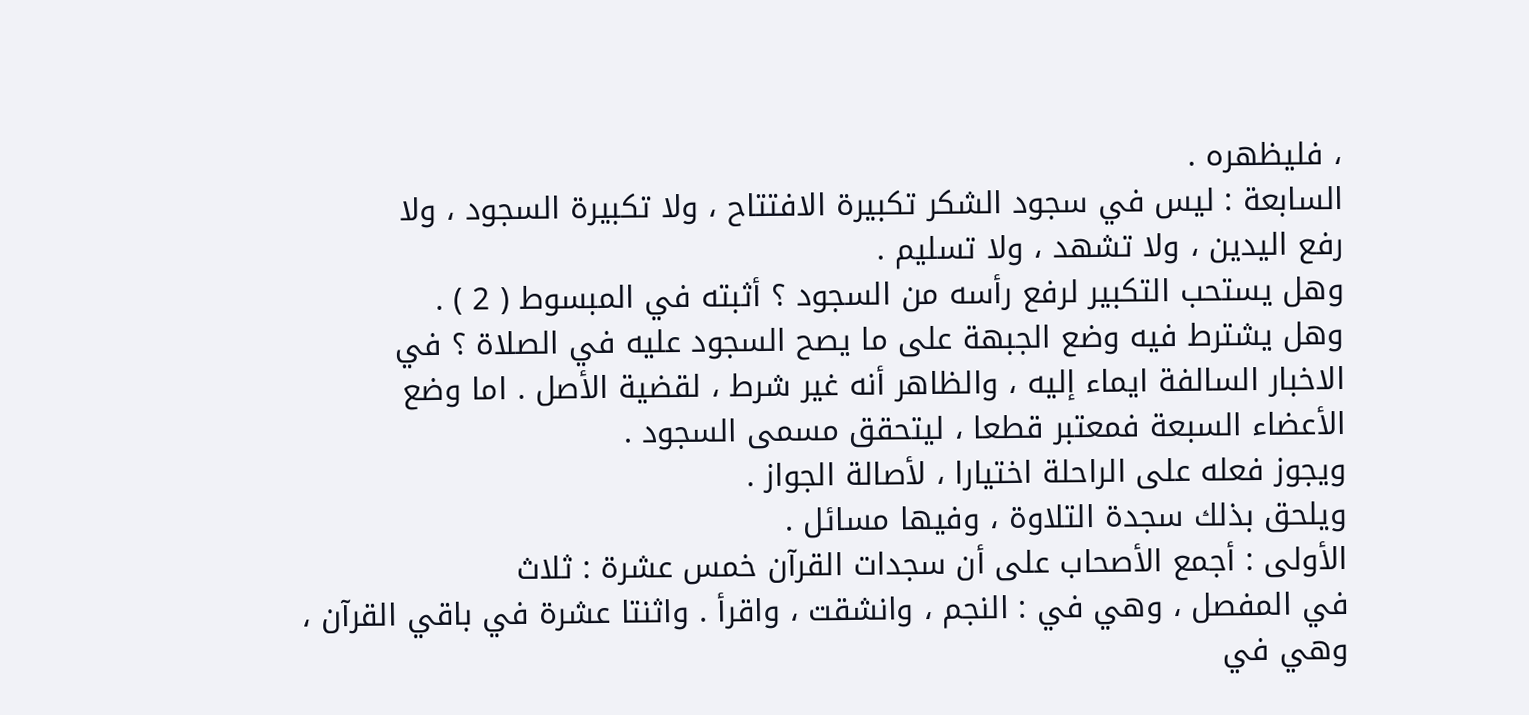، فليظهره .
السابعة : ليس في سجود الشكر تكبيرة الافتتاح ، ولا تكبيرة السجود ، ولا
رفع اليدين ، ولا تشهد ، ولا تسليم .
وهل يستحب التكبير لرفع رأسه من السجود ؟ أثبته في المبسوط ( 2 ) .
وهل يشترط فيه وضع الجبهة على ما يصح السجود عليه في الصلاة ؟ في
الاخبار السالفة ايماء إليه ، والظاهر أنه غير شرط ، لقضية الأصل . اما وضع
الأعضاء السبعة فمعتبر قطعا ، ليتحقق مسمى السجود .
ويجوز فعله على الراحلة اختيارا ، لأصالة الجواز .
ويلحق بذلك سجدة التلاوة ، وفيها مسائل .
الأولى : أجمع الأصحاب على أن سجدات القرآن خمس عشرة : ثلاث
في المفصل ، وهي في : النجم ، وانشقت ، واقرأ . واثنتا عشرة في باقي القرآن ،
وهي في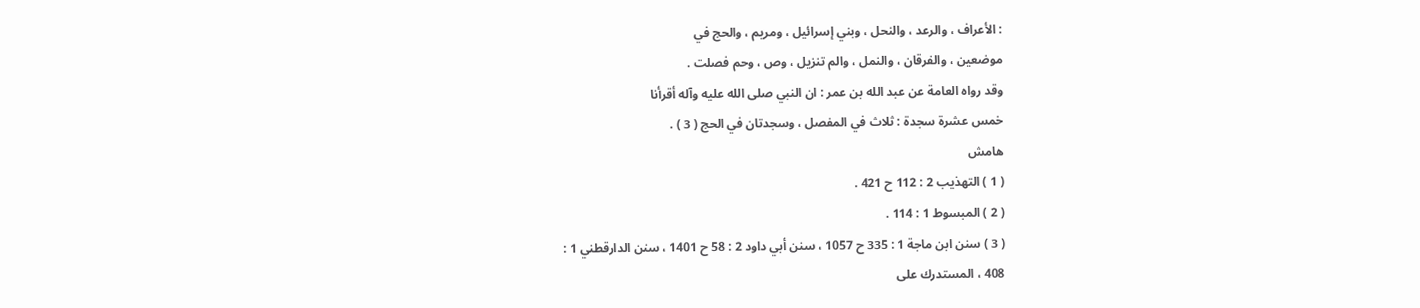: الأعراف ، والرعد ، والنحل ، وبني إسرائيل ، ومريم ، والحج في
موضعين ، والفرقان ، والنمل ، والم تنزيل ، وص ، وحم فصلت .
وقد رواه العامة عن عبد الله بن عمر : ان النبي صلى الله عليه وآله أقرأنا
خمس عشرة سجدة : ثلاث في المفصل ، وسجدتان في الحج ( 3 ) .
هامش
( 1 ) التهذيب 2 : 112 ح 421 .
( 2 ) المبسوط 1 : 114 .
( 3 ) سنن ابن ماجة 1 : 335 ح 1057 ، سنن أبي داود 2 : 58 ح 1401 ، سنن الدارقطني 1 :
408 ، المستدرك على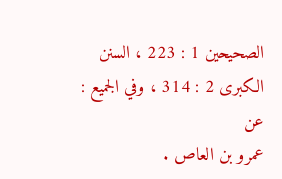الصحيحين 1 : 223 ، السنن الكبرى 2 : 314 ، وفي الجميع : عن
عمرو بن العاص .